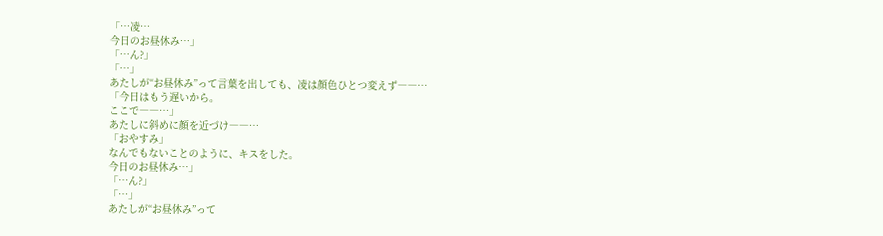「…凌…
今日のお昼休み…」
「…ん?」
「…」
あたしが“お昼休み”って言葉を出しても、凌は顔色ひとつ変えず――…
「今日はもう遅いから。
ここで――…」
あたしに斜めに顔を近づけ――…
「おやすみ」
なんでもないことのように、キスをした。
今日のお昼休み…」
「…ん?」
「…」
あたしが“お昼休み”って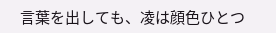言葉を出しても、凌は顔色ひとつ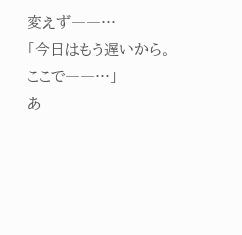変えず――…
「今日はもう遅いから。
ここで――…」
あ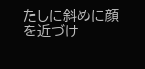たしに斜めに顔を近づけ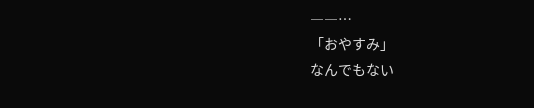――…
「おやすみ」
なんでもない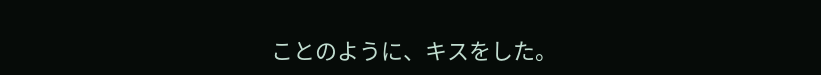ことのように、キスをした。